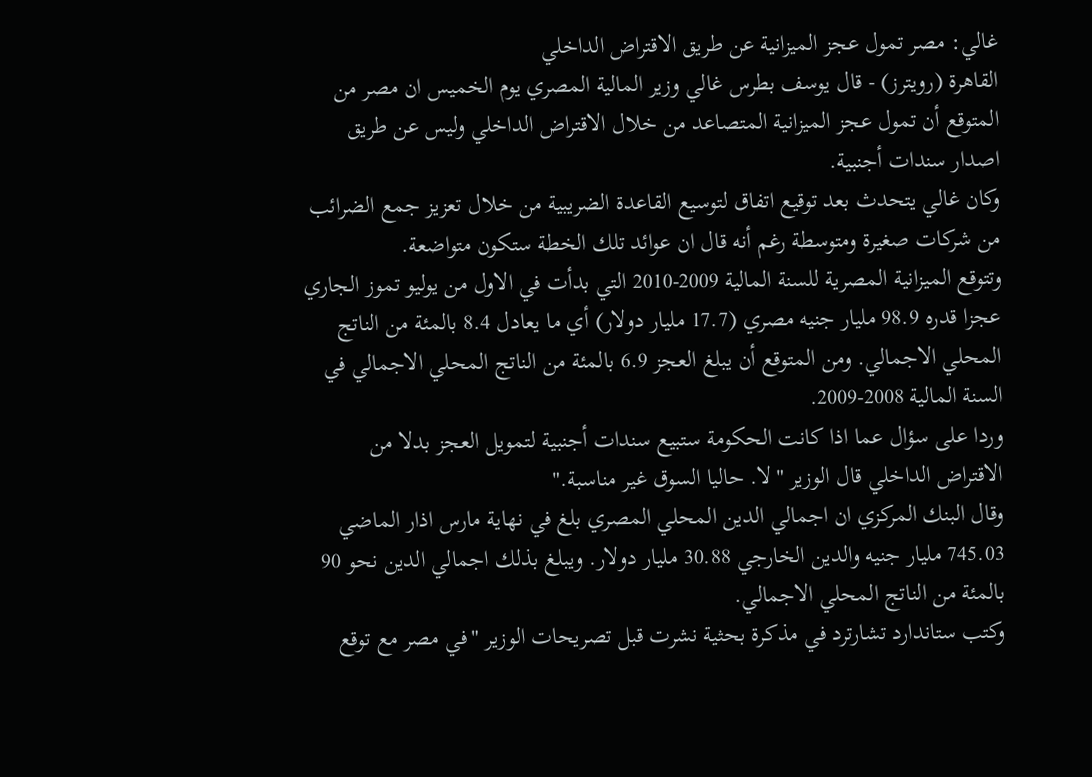غالي: مصر تمول عجز الميزانية عن طريق الاقتراض الداخلي
القاهرة (رويترز) - قال يوسف بطرس غالي وزير المالية المصري يوم الخميس ان مصر من المتوقع أن تمول عجز الميزانية المتصاعد من خلال الاقتراض الداخلي وليس عن طريق اصدار سندات أجنبية.
وكان غالي يتحدث بعد توقيع اتفاق لتوسيع القاعدة الضريبية من خلال تعزيز جمع الضرائب من شركات صغيرة ومتوسطة رغم أنه قال ان عوائد تلك الخطة ستكون متواضعة.
وتتوقع الميزانية المصرية للسنة المالية 2009-2010 التي بدأت في الاول من يوليو تموز الجاري عجزا قدره 98.9 مليار جنيه مصري (17.7 مليار دولار) أي ما يعادل 8.4 بالمئة من الناتج المحلي الاجمالي. ومن المتوقع أن يبلغ العجز 6.9 بالمئة من الناتج المحلي الاجمالي في السنة المالية 2008-2009.
وردا على سؤال عما اذا كانت الحكومة ستبيع سندات أجنبية لتمويل العجز بدلا من الاقتراض الداخلي قال الوزير "لا. حاليا السوق غير مناسبة."
وقال البنك المركزي ان اجمالي الدين المحلي المصري بلغ في نهاية مارس اذار الماضي 745.03 مليار جنيه والدين الخارجي 30.88 مليار دولار. ويبلغ بذلك اجمالي الدين نحو 90 بالمئة من الناتج المحلي الاجمالي.
وكتب ستاندارد تشارترد في مذكرة بحثية نشرت قبل تصريحات الوزير "في مصر مع توقع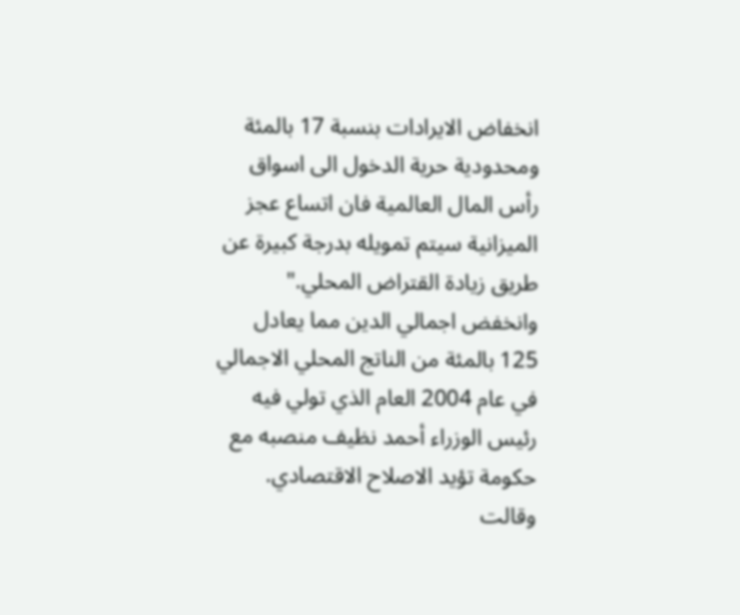انخفاض الايرادات بنسبة 17 بالمئة ومحدودية حرية الدخول الى اسواق رأس المال العالمية فان اتساع عجز الميزانية سيتم تمويله بدرجة كبيرة عن طريق زيادة القتراض المحلي."
وانخفض اجمالي الدين مما يعادل 125 بالمئة من الناتج المحلي الاجمالي في عام 2004 العام الذي تولي فيه رئيس الوزراء أحمد نظيف منصبه مع حكومة تؤيد الاصلاح الاقتصادي.
وقالت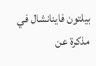بيلتون فاينانشال في مذكرة عن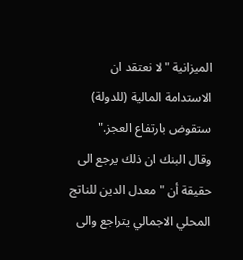الميزانية "لا نعتقد ان الاستدامة المالية (للدولة) ستقوض بارتفاع العجز."
وقال البنك ان ذلك يرجع الى حقيقة أن "معدل الدين للناتج المحلي الاجمالي يتراجع والى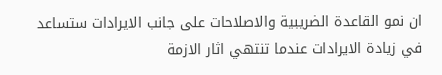ان نمو القاعدة الضريبية والاصلاحات على جانب الايرادات ستساعد في زيادة الايرادات عندما تنتهي اثار الازمة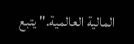المالية العالمية." يتبع